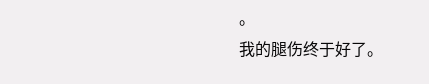。
我的腿伤终于好了。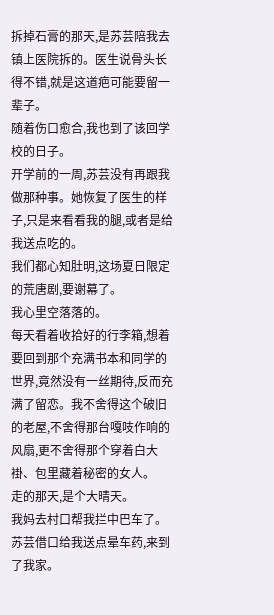拆掉石膏的那天,是苏芸陪我去镇上医院拆的。医生说骨头长得不错,就是这道疤可能要留一辈子。
随着伤口愈合,我也到了该回学校的日子。
开学前的一周,苏芸没有再跟我做那种事。她恢复了医生的样子,只是来看看我的腿,或者是给我送点吃的。
我们都心知肚明,这场夏日限定的荒唐剧,要谢幕了。
我心里空落落的。
每天看着收拾好的行李箱,想着要回到那个充满书本和同学的世界,竟然没有一丝期待,反而充满了留恋。我不舍得这个破旧的老屋,不舍得那台嘎吱作响的风扇,更不舍得那个穿着白大褂、包里藏着秘密的女人。
走的那天,是个大晴天。
我妈去村口帮我拦中巴车了。苏芸借口给我送点晕车药,来到了我家。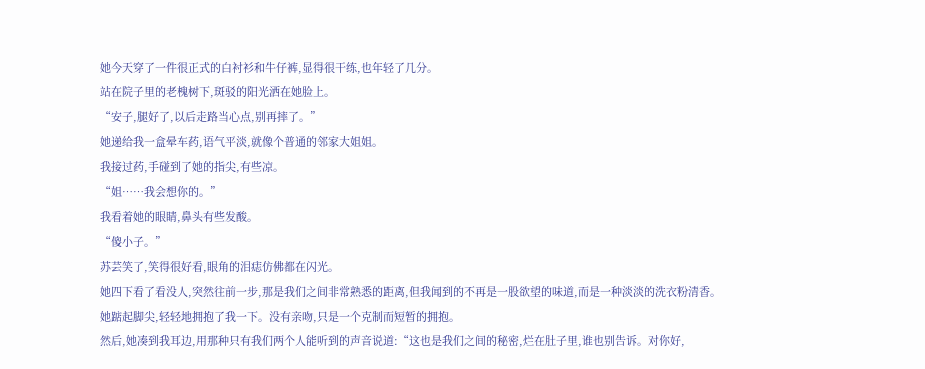她今天穿了一件很正式的白衬衫和牛仔裤,显得很干练,也年轻了几分。
站在院子里的老槐树下,斑驳的阳光洒在她脸上。
“安子,腿好了,以后走路当心点,别再摔了。”
她递给我一盒晕车药,语气平淡,就像个普通的邻家大姐姐。
我接过药,手碰到了她的指尖,有些凉。
“姐……我会想你的。”
我看着她的眼睛,鼻头有些发酸。
“傻小子。”
苏芸笑了,笑得很好看,眼角的泪痣仿佛都在闪光。
她四下看了看没人,突然往前一步,那是我们之间非常熟悉的距离,但我闻到的不再是一股欲望的味道,而是一种淡淡的洗衣粉清香。
她踮起脚尖,轻轻地拥抱了我一下。没有亲吻,只是一个克制而短暂的拥抱。
然后,她凑到我耳边,用那种只有我们两个人能听到的声音说道:“这也是我们之间的秘密,烂在肚子里,谁也别告诉。对你好,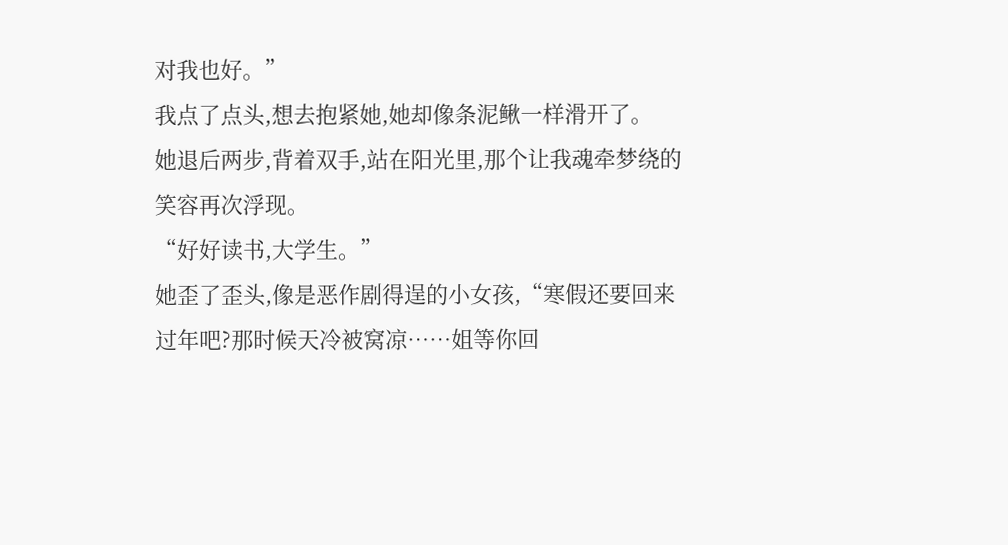对我也好。”
我点了点头,想去抱紧她,她却像条泥鳅一样滑开了。
她退后两步,背着双手,站在阳光里,那个让我魂牵梦绕的笑容再次浮现。
“好好读书,大学生。”
她歪了歪头,像是恶作剧得逞的小女孩,“寒假还要回来过年吧?那时候天冷被窝凉……姐等你回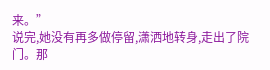来。”
说完,她没有再多做停留,潇洒地转身,走出了院门。那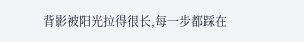背影被阳光拉得很长,每一步都踩在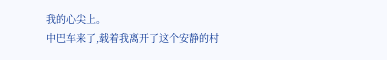我的心尖上。
中巴车来了,载着我离开了这个安静的村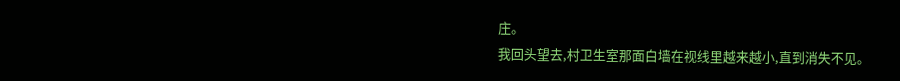庄。
我回头望去,村卫生室那面白墙在视线里越来越小,直到消失不见。